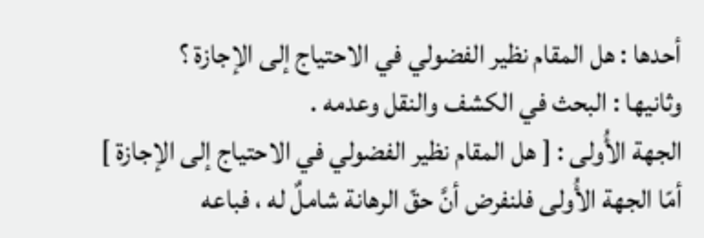أحدها : هل المقام نظير الفضولي في الاحتياج إلى الإجازة ؟
وثانيها : البحث في الكشف والنقل وعدمه .
الجهة الأُولى : [ هل المقام نظير الفضولي في الاحتياج إلى الإجازة ]
أمّا الجهة الأُولى فلنفرض أنَّ حقّ الرهانة شاملٌ له ، فباعه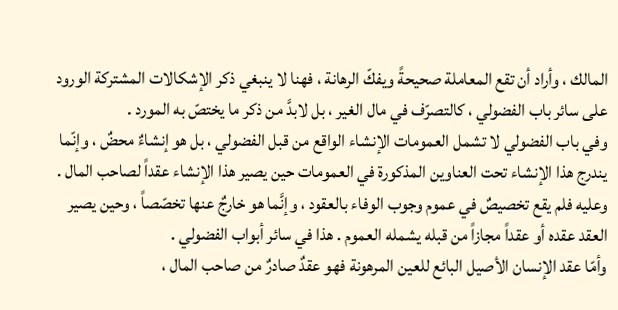المالك ، وأراد أن تقع المعاملة صحيحةً ويفكّ الرهانة ، فهنا لا ينبغي ذكر الإشكالات المشتركة الورود على سائر باب الفضولي ، كالتصرّف في مال الغير ، بل لابدَّ من ذكر ما يختصّ به المورد .
وفي باب الفضولي لا تشمل العمومات الإنشاء الواقع من قبل الفضولي ، بل هو إنشاءٌ محضٌ ، وإنّما يندرج هذا الإنشاء تحت العناوين المذكورة في العمومات حين يصير هذا الإنشاء عقداً لصاحب المال . وعليه فلم يقع تخصيصٌ في عموم وجوب الوفاء بالعقود ، وإنَّما هو خارجٌ عنها تخصّصاً ، وحين يصير العقد عقده أو عقداً مجازاً من قبله يشمله العموم . هذا في سائر أبواب الفضولي .
وأمّا عقد الإنسان الأصيل البائع للعين المرهونة فهو عقدٌ صادرٌ من صاحب المال ،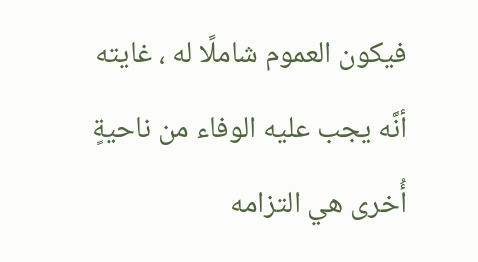فيكون العموم شاملًا له ، غايته أنَّه يجب عليه الوفاء من ناحيةٍ أُخرى هي التزامه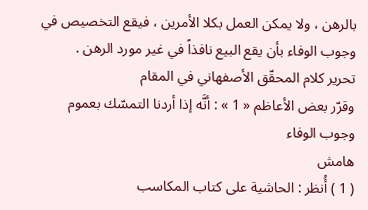بالرهن ، ولا يمكن العمل بكلا الأمرين ، فيقع التخصيص في وجوب الوفاء بأن يقع البيع نافذاً في غير مورد الرهن .
تحرير كلام المحقّق الأصفهاني في المقام
وقرّر بعض الأعاظم « 1 » : أنَّه إذا أردنا التمسّك بعموم وجوب الوفاء
هامش
( 1 ) أُنظر : الحاشية على كتاب المكاسب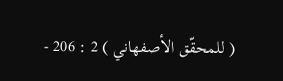( للمحقّق الأصفهاني ) 2 : 206 -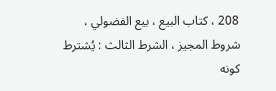208 ، كتاب البيع ، بيع الفضولي ، شروط المجيز ، الشرط الثالث : يُشترط كونه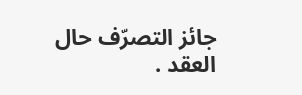جائز التصرّف حال العقد .